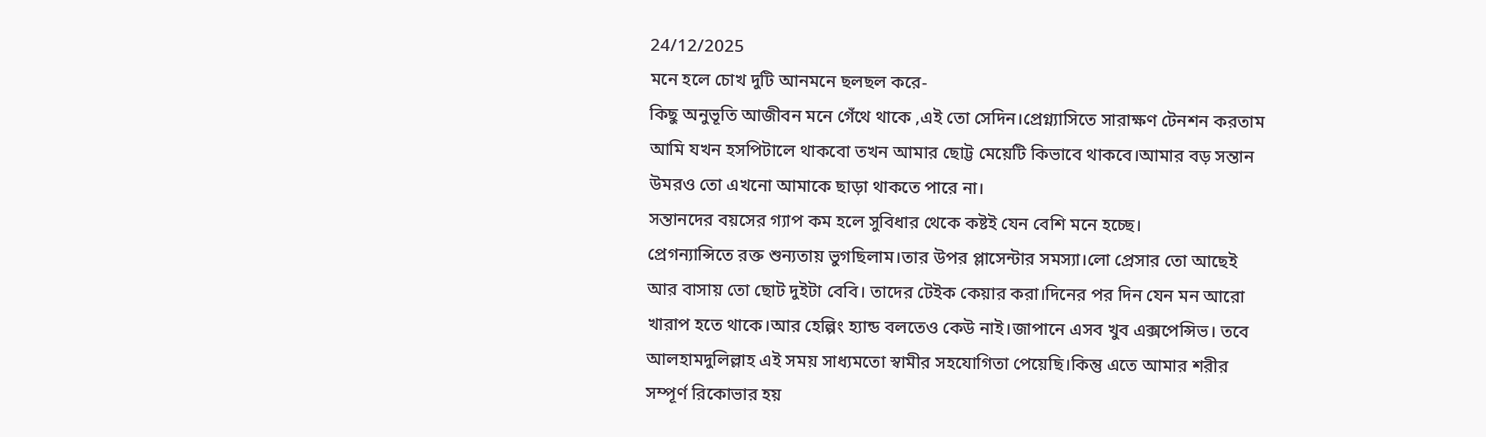24/12/2025
মনে হলে চোখ দুটি আনমনে ছলছল করে-
কিছু অনুভূতি আজীবন মনে গেঁথে থাকে ,এই তো সেদিন।প্রেগ্ন্যাসিতে সারাক্ষণ টেনশন করতাম আমি যখন হসপিটালে থাকবো তখন আমার ছোট্ট মেয়েটি কিভাবে থাকবে।আমার বড় সন্তান উমরও তো এখনো আমাকে ছাড়া থাকতে পারে না।
সন্তানদের বয়সের গ্যাপ কম হলে সুবিধার থেকে কষ্টই যেন বেশি মনে হচ্ছে।
প্রেগন্যান্সিতে রক্ত শুন্যতায় ভুগছিলাম।তার উপর প্লাসেন্টার সমস্যা।লো প্রেসার তো আছেই আর বাসায় তো ছোট দুইটা বেবি। তাদের টেইক কেয়ার করা।দিনের পর দিন যেন মন আরো খারাপ হতে থাকে।আর হেল্পিং হ্যান্ড বলতেও কেউ নাই।জাপানে এসব খুব এক্সপেন্সিভ। তবে আলহামদুলিল্লাহ এই সময় সাধ্যমতো স্বামীর সহযোগিতা পেয়েছি।কিন্তু এতে আমার শরীর সম্পূর্ণ রিকোভার হয়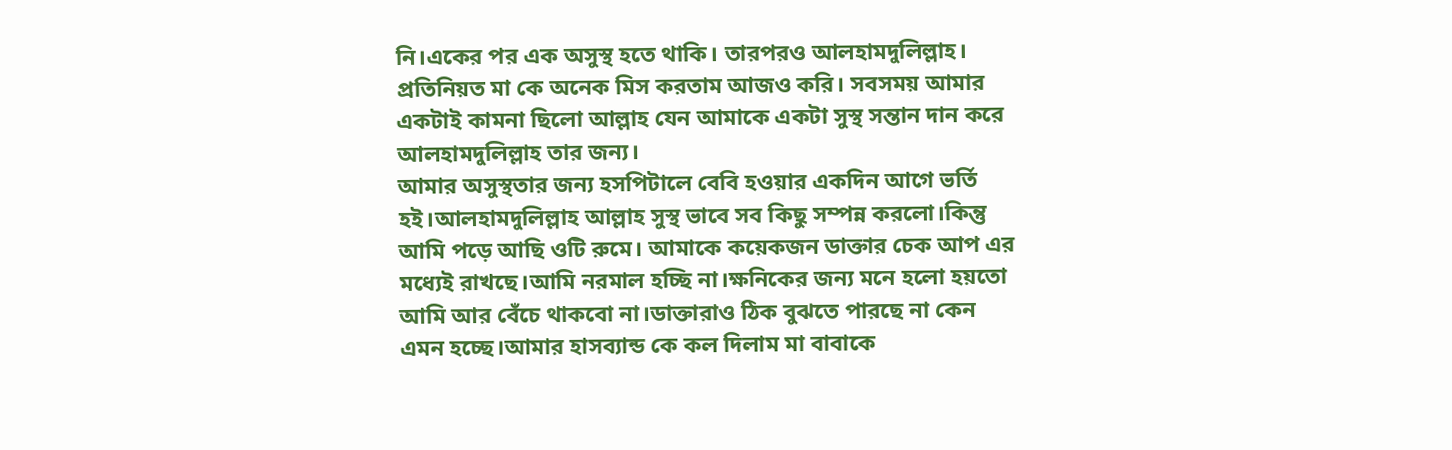নি।একের পর এক অসুস্থ হতে থাকি। তারপরও আলহামদুলিল্লাহ। প্রতিনিয়ত মা কে অনেক মিস করতাম আজও করি। সবসময় আমার একটাই কামনা ছিলো আল্লাহ যেন আমাকে একটা সুস্থ সন্তান দান করে আলহামদুলিল্লাহ তার জন্য।
আমার অসুস্থতার জন্য হসপিটালে বেবি হওয়ার একদিন আগে ভর্তি হই।আলহামদুলিল্লাহ আল্লাহ সুস্থ ভাবে সব কিছু সম্পন্ন করলো।কিন্তু আমি পড়ে আছি ওটি রুমে। আমাকে কয়েকজন ডাক্তার চেক আপ এর মধ্যেই রাখছে।আমি নরমাল হচ্ছি না।ক্ষনিকের জন্য মনে হলো হয়তো আমি আর বেঁচে থাকবো না।ডাক্তারাও ঠিক বুঝতে পারছে না কেন এমন হচ্ছে।আমার হাসব্যান্ড কে কল দিলাম মা বাবাকে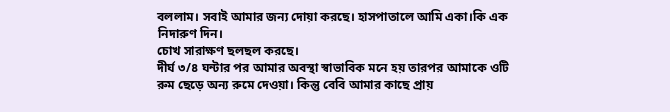বললাম। সবাই আমার জন্য দোয়া করছে। হাসপাতালে আমি একা।কি এক নিদারুণ দিন।
চোখ সারাক্ষণ ছলছল করছে।
দীর্ঘ ৩/৪ ঘন্টার পর আমার অবস্থা স্বাভাবিক মনে হয় তারপর আমাকে ওটি রুম ছেড়ে অন্য রুমে দেওয়া। কিন্তু বেবি আমার কাছে প্রায়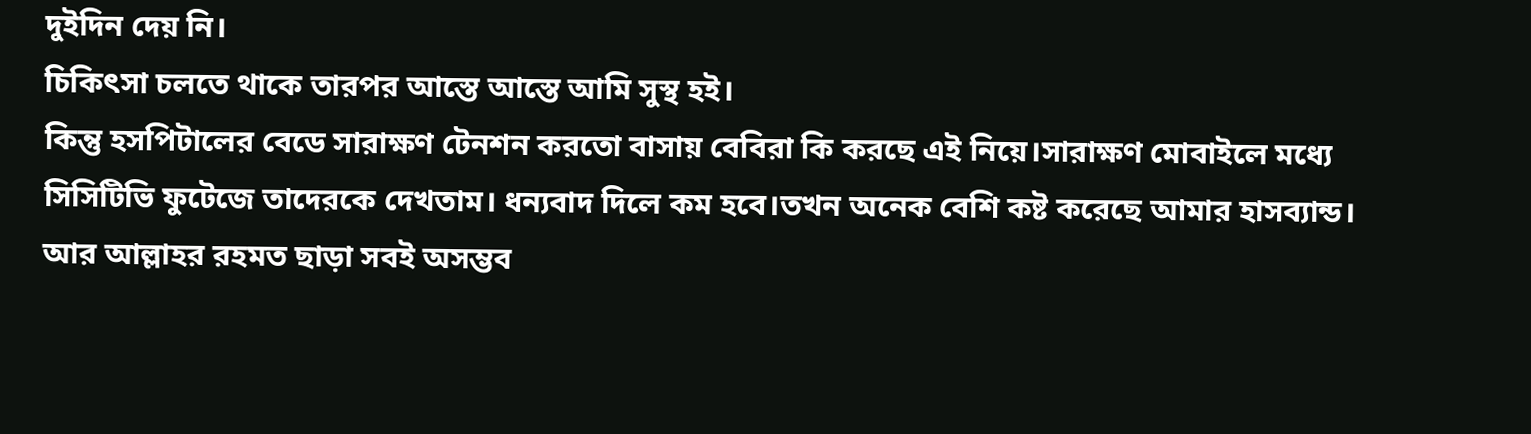দুইদিন দেয় নি।
চিকিৎসা চলতে থাকে তারপর আস্তে আস্তে আমি সুস্থ হই।
কিন্তু হসপিটালের বেডে সারাক্ষণ টেনশন করতো বাসায় বেবিরা কি করছে এই নিয়ে।সারাক্ষণ মোবাইলে মধ্যে সিসিটিভি ফুটেজে তাদেরকে দেখতাম। ধন্যবাদ দিলে কম হবে।তখন অনেক বেশি কষ্ট করেছে আমার হাসব্যান্ড। আর আল্লাহর রহমত ছাড়া সবই অসম্ভব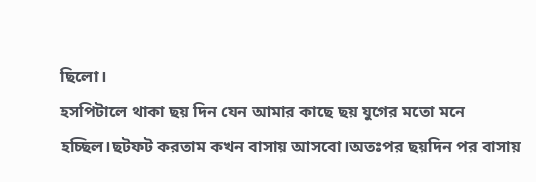ছিলো।
হসপিটালে থাকা ছয় দিন যেন আমার কাছে ছয় যুগের মতো মনে হচ্ছিল।ছটফট করতাম কখন বাসায় আসবো।অতঃপর ছয়দিন পর বাসায়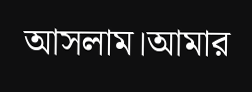আসলাম।আমার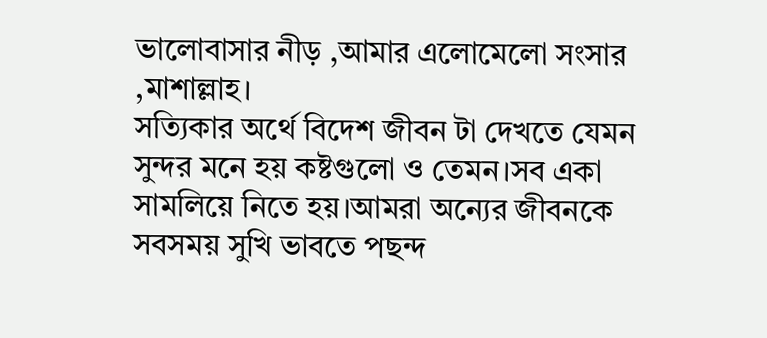ভালোবাসার নীড় ,আমার এলোমেলো সংসার ,মাশাল্লাহ।
সত্যিকার অর্থে বিদেশ জীবন টা দেখতে যেমন সুন্দর মনে হয় কষ্টগুলো ও তেমন।সব একা সামলিয়ে নিতে হয়।আমরা অন্যের জীবনকে সবসময় সুখি ভাবতে পছন্দ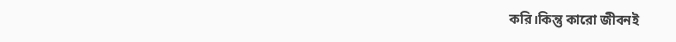করি।কিন্তু কারো জীবনই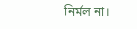নির্মল না।